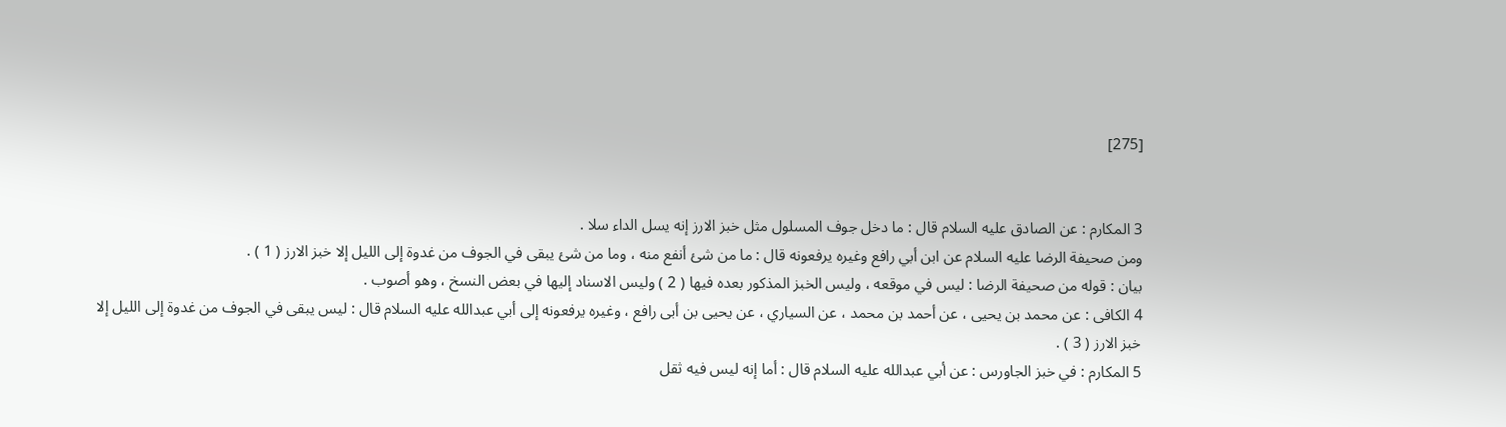[275]


3 المكارم : عن الصادق عليه السلام قال : ما دخل جوف المسلول مثل خبز الارز إنه يسل الداء سلا .
ومن صحيفة الرضا عليه السلام عن ابن أبي رافع وغيره يرفعونه قال : ما من شئ أنفع منه ، وما من شئ يبقى في الجوف من غدوة إلى الليل إلا خبز الارز ( 1 ) .
بيان : قوله من صحيفة الرضا : ليس في موقعه ، وليس الخبز المذكور بعده فيها ( 2 ) وليس الاسناد إليها في بعض النسخ ، وهو أصوب .
4 الكافى : عن محمد بن يحيى ، عن أحمد بن محمد ، عن السياري ، عن يحيى بن أبى رافع ، وغيره يرفعونه إلى أبي عبدالله عليه السلام قال : ليس يبقى في الجوف من غدوة إلى الليل إلا خبز الارز ( 3 ) .
5 المكارم : في خبز الجاورس : عن أبي عبدالله عليه السلام قال : أما إنه ليس فيه ثقل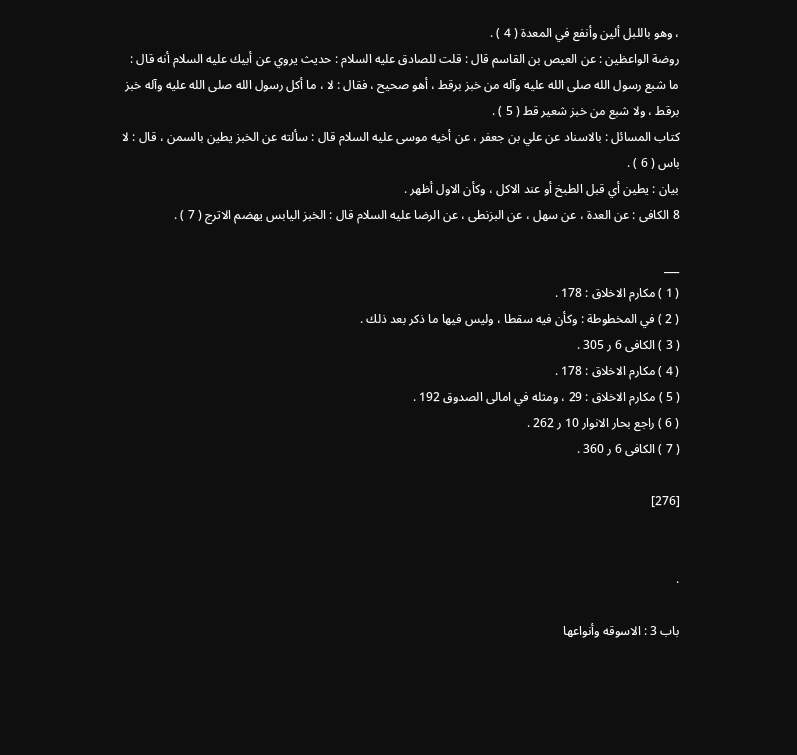، وهو باللبل ألين وأنفع في المعدة ( 4 ) .
روضة الواعظين : عن العيص بن القاسم قال : قلت للصادق عليه السلام : حديث يروي عن أبيك عليه السلام أنه قال : ما شبع رسول الله صلى الله عليه وآله من خبز برقط ، أهو صحيح ، فقال : لا ، ما أكل رسول الله صلى الله عليه وآله خبز برقط ، ولا شبع من خبز شعير قط ( 5 ) .
كتاب المسائل : بالاسناد عن علي بن جعفر ، عن أخيه موسى عليه السلام قال : سألته عن الخبز يطين بالسمن ، قال : لا باس ( 6 ) .
بيان : يطين أي قبل الطبخ أو عند الاكل ، وكأن الاول أظهر .
8 الكافى : عن العدة ، عن سهل ، عن البزنطى ، عن الرضا عليه السلام قال : الخبز اليابس يهضم الاترج ( 7 ) .

___
( 1 ) مكارم الاخلاق : 178 .
( 2 ) في المخطوطة : وكأن فيه سقطا ، وليس فيها ما ذكر بعد ذلك .
( 3 ) الكافى 6 ر 305 .
( 4 ) مكارم الاخلاق : 178 .
( 5 ) مكارم الاخلاق : 29 ، ومثله في امالى الصدوق 192 .
( 6 ) راجع بحار الانوار 10 ر 262 .
( 7 ) الكافى 6 ر 360 .

[276]


.

باب 3 : الاسوقه وأنواعها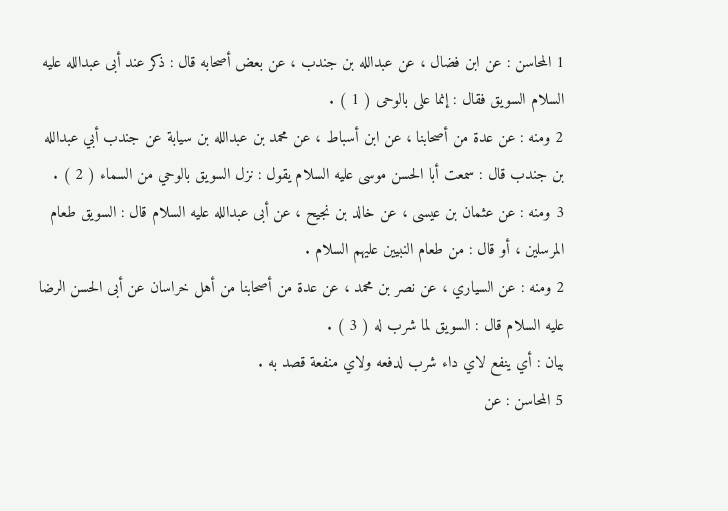1 المحاسن : عن ابن فضال ، عن عبدالله بن جندب ، عن بعض أصحابه قال : ذكر عند أبى عبدالله عليه السلام السويق فقال : إنما على بالوحى ( 1 ) .
2 ومنه : عن عدة من أصحابنا ، عن ابن أسباط ، عن محمد بن عبدالله بن سيابة عن جندب أبي عبدالله بن جندب قال : سمعت أبا الحسن موسى عليه السلام يقول : نزل السويق بالوحي من السماء ( 2 ) .
3 ومنه : عن عثمان بن عيسى ، عن خالد بن نجيح ، عن أبى عبدالله عليه السلام قال : السويق طعام المرسلين ، أو قال : من طعام النبيين عليهم السلام .
2 ومنه : عن السياري ، عن نصر بن محمد ، عن عدة من أصحابنا من أهل خراسان عن أبى الحسن الرضا عليه السلام قال : السويق لما شرب له ( 3 ) .
بيان : أي ينفع لاي داء شرب لدفعه ولاي منفعة قصد به .
5 المحاسن : عن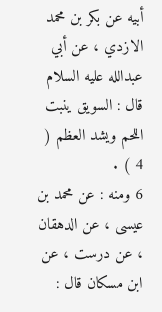أبيه عن بكر بن محمد الازدي ، عن أبي عبدالله عليه السلام قال : السويق ينبت اللحم ويشد العظم ( 4 ) .
6 ومنه : عن محمد بن عيسى ، عن الدهقان ، عن درست ، عن ابن مسكان قال :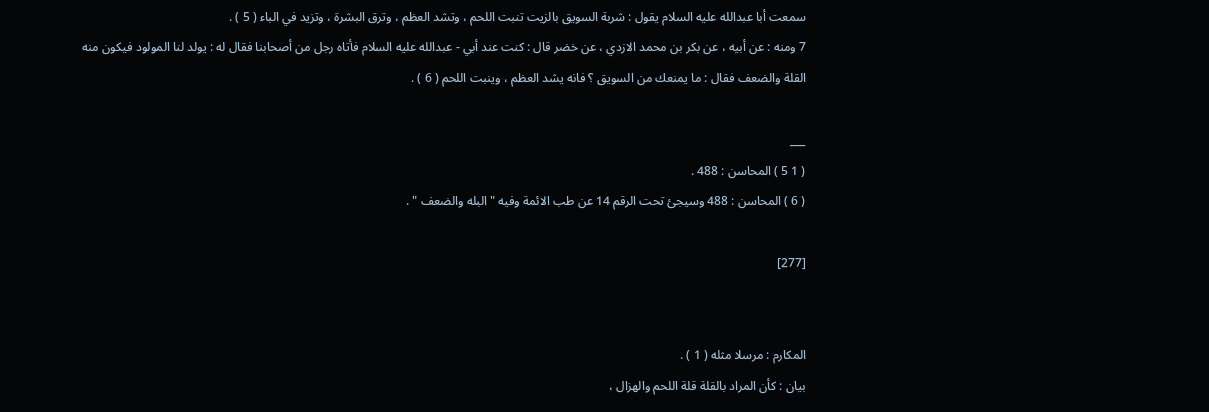سمعت أبا عبدالله عليه السلام يقول : شربة السويق بالزيت تنبت اللحم ، وتشد العظم ، وترق البشرة ، وتزيد في الباء ( 5 ) .
7 ومنه : عن أبيه ، عن بكر بن محمد الازدي ، عن خضر قال : كنت عند أبي - عبدالله عليه السلام فأتاه رجل من أصحابنا فقال له : يولد لنا المولود فيكون منه القلة والضعف فقال : ما يمنعك من السويق ؟ فانه يشد العظم ، وينبت اللحم ( 6 ) .

___
( 1 5 ) المحاسن : 488 .
( 6 ) المحاسن : 488 وسيجئ تحت الرقم 14 عن طب الائمة وفيه " البله والضعف " .

[277]


المكارم : مرسلا مثله ( 1 ) .
بيان : كأن المراد بالقلة قلة اللحم والهزال ،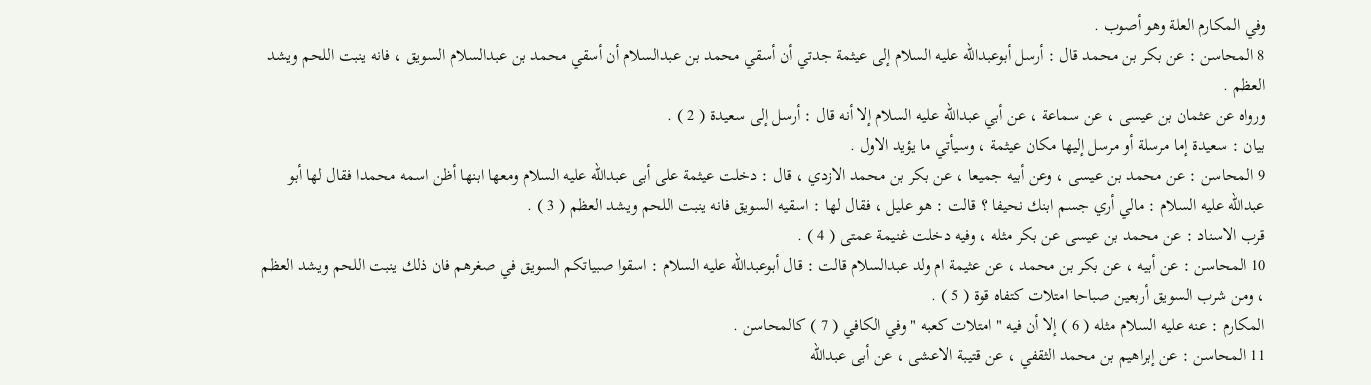وفي المكارم العلة وهو أصوب .
8 المحاسن : عن بكر بن محمد قال : أرسل أبوعبدالله عليه السلام إلى عيثمة جدتي أن أسقي محمد بن عبدالسلام أن أسقي محمد بن عبدالسلام السويق ، فانه ينبت اللحم ويشد العظم .
ورواه عن عثمان بن عيسى ، عن سماعة ، عن أبي عبدالله عليه السلام إلا أنه قال : أرسل إلى سعيدة ( 2 ) .
بيان : سعيدة إما مرسلة أو مرسل إليها مكان عيثمة ، وسيأتي ما يؤيد الاول .
9 المحاسن : عن محمد بن عيسى ، وعن أبيه جميعا ، عن بكر بن محمد الازدي ، قال : دخلت عيثمة على أبى عبدالله عليه السلام ومعها ابنها أظن اسمه محمدا فقال لها أبو عبدالله عليه السلام : مالي أري جسم ابنك نحيفا ؟ قالت : هو عليل ، فقال لها : اسقيه السويق فانه ينبت اللحم ويشد العظم ( 3 ) .
قرب الاسناد : عن محمد بن عيسى عن بكر مثله ، وفيه دخلت غنيمة عمتى ( 4 ) .
10 المحاسن : عن أبيه ، عن بكر بن محمد ، عن عثيمة ام ولد عبدالسلام قالت : قال أبوعبدالله عليه السلام : اسقوا صبياتكم السويق في صغرهم فان ذلك ينبت اللحم ويشد العظم ، ومن شرب السويق أربعين صباحا امتلات كتفاه قوة ( 5 ) .
المكارم : عنه عليه السلام مثله ( 6 ) إلا أن فيه " امتلات كعبه " وفي الكافي ( 7 ) كالمحاسن .
11 المحاسن : عن إبراهيم بن محمد الثقفي ، عن قتيبة الاعشى ، عن أبى عبدالله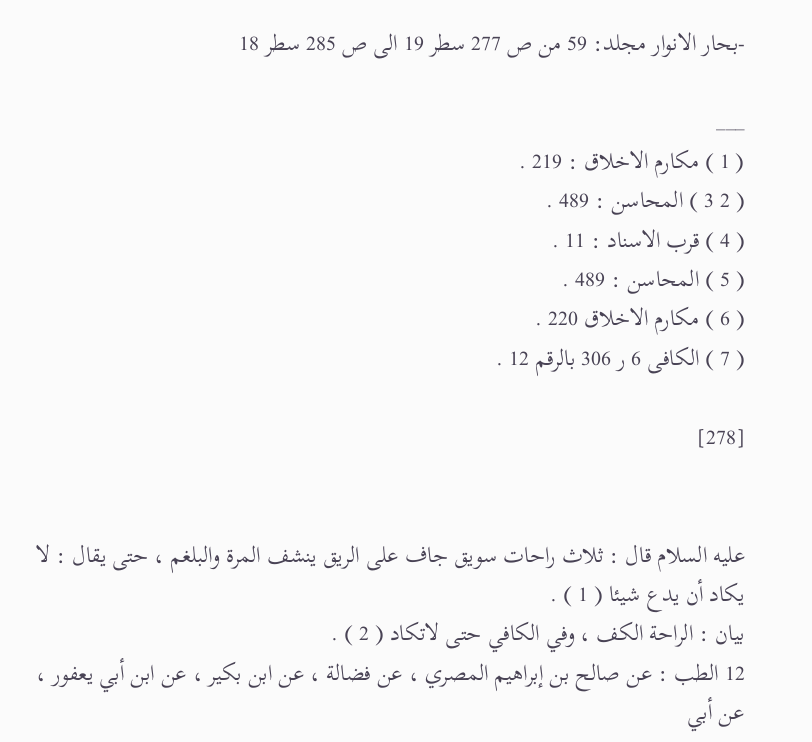-بحار الانوار مجلد: 59 من ص 277 سطر 19 الى ص 285 سطر 18

___
( 1 ) مكارم الاخلاق : 219 .
( 2 3 ) المحاسن : 489 .
( 4 ) قرب الاسناد : 11 .
( 5 ) المحاسن : 489 .
( 6 ) مكارم الاخلاق 220 .
( 7 ) الكافى 6 ر 306 بالرقم 12 .

[278]


عليه السلام قال : ثلاث راحات سويق جاف على الريق ينشف المرة والبلغم ، حتى يقال : لا يكاد أن يدع شيئا ( 1 ) .
بيان : الراحة الكف ، وفي الكافي حتى لاتكاد ( 2 ) .
12 الطب : عن صالح بن إبراهيم المصري ، عن فضالة ، عن ابن بكير ، عن ابن أبي يعفور ، عن أبي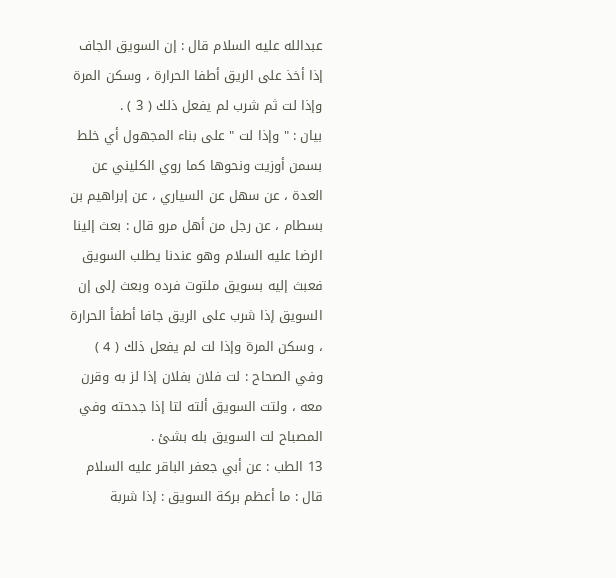عبدالله عليه السلام قال : إن السويق الجاف إذا أخذ على الريق أطفا الحرارة ، وسكن المرة وإذا لت ثم شرب لم يفعل ذلك ( 3 ) .
بيان : " وإذا لت " على بناء المجهول أي خلط بسمن أوزيت ونحوها كما روي الكليني عن العدة ، عن سهل عن السياري ، عن إبراهيم بن بسطام ، عن رجل من أهل مرو قال : بعث إلينا الرضا عليه السلام وهو عندنا يطلب السويق فعبث إليه بسويق ملتوت فرده وبعث إلى إن السويق إذا شرب على الريق جافا أطفأ الحرارة ، وسكن المرة وإذا لت لم يفعل ذلك ( 4 ) وفي الصحاح : لت فلان بفلان إذا لز به وقرن معه ، ولتت السويق ألته لتا إذا جدحته وفي المصباح لت السويق بله بشئ .
13 الطب : عن أبي جعفر الباقر عليه السلام قال : ما أعظم بركة السويق : إذا شربة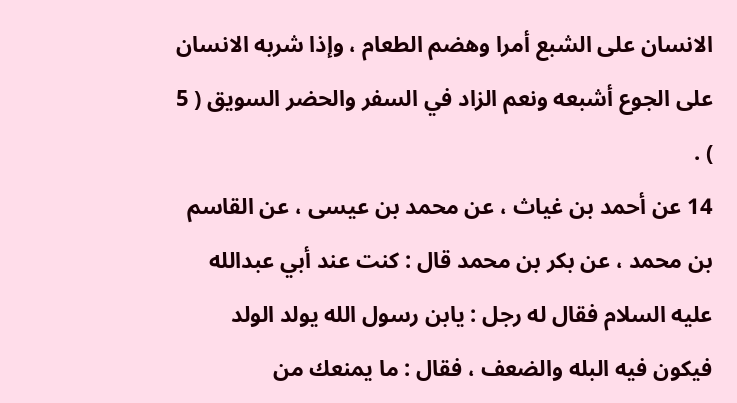الانسان على الشبع أمرا وهضم الطعام ، وإذا شربه الانسان على الجوع أشبعه ونعم الزاد في السفر والحضر السويق ( 5 ) .
14 عن أحمد بن غياث ، عن محمد بن عيسى ، عن القاسم بن محمد ، عن بكر بن محمد قال : كنت عند أبي عبدالله عليه السلام فقال له رجل : يابن رسول الله يولد الولد فيكون فيه البله والضعف ، فقال : ما يمنعك من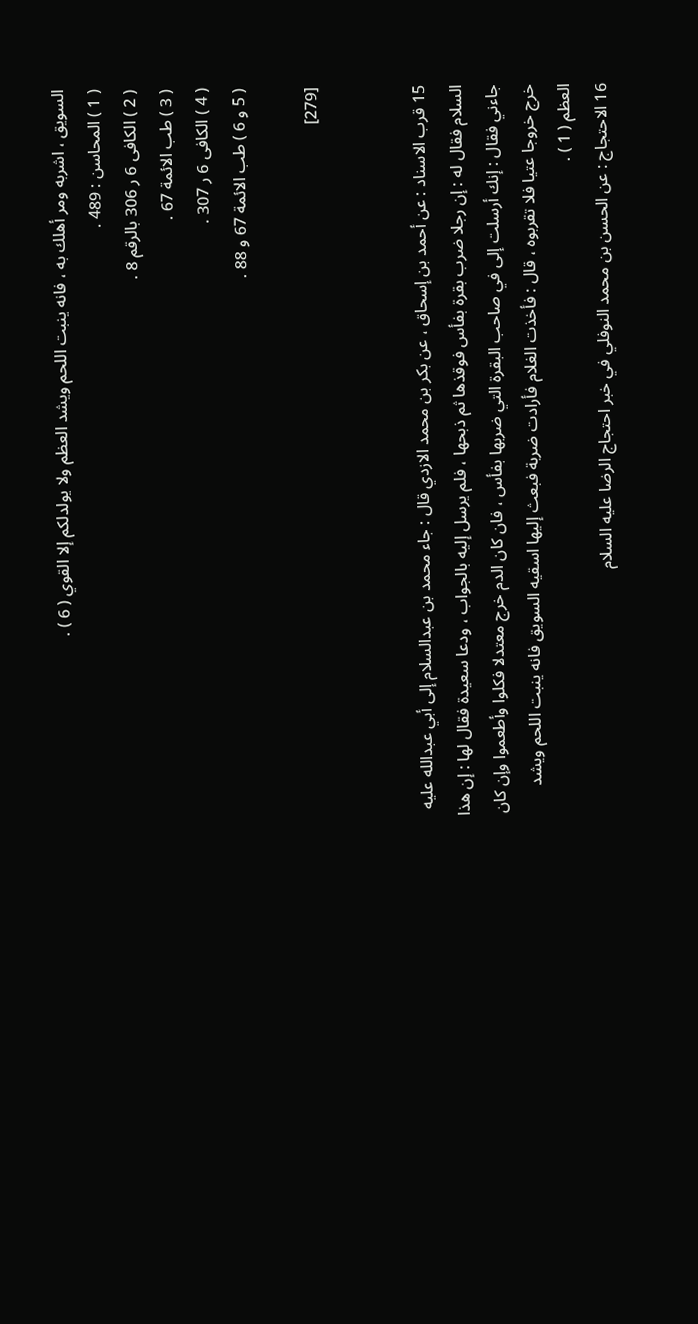السويق ، اشربه ومر أهلك به ، فانه ينبت اللحم ويشد العظم ولا يولدلكم إلا القوي ( 6 ) .
( 1 ) المحاسن : 489 .
( 2 ) الكافى 6 ر 306 بالرقم 8 .
( 3 ) طب الائمة 67 .
( 4 ) الكافى 6 ر 307 .
( 5 و 6 ) طب الائمة 67 و 88 .

[279]


15 قرب الاسناد : عن أحمد بن إسحاق ، عن بكر بن محمد الازدي قال : جاء محمد بن عبدالسلام إلى أبي عبدالله عليه السلام فقال له : إن رجلا ضرب بقرة بفأس فوقذها ثم ذبحها ، فلم يرسل إليه بالجواب ، ودعا سعيدة فقال لها : إن هذا جاءني فقال : إنك أرسلت إلى في صاحب البقرة التي ضربها بفأس ، فان كان الدم خرج معتدلا فكلوا وأطعموا وإن كان خرج خروجا عتيا فلا تقربوه ، قال : فأخذت الغلام فأرادت ضربة فبعث إليها اسقيه السويق فانه ينبت اللحم ويشد العظم ( 1 ) .
16 الاحتجاج : عن الحسن بن محمد النوفلي في خبر احتجاج الرضا عليه السلام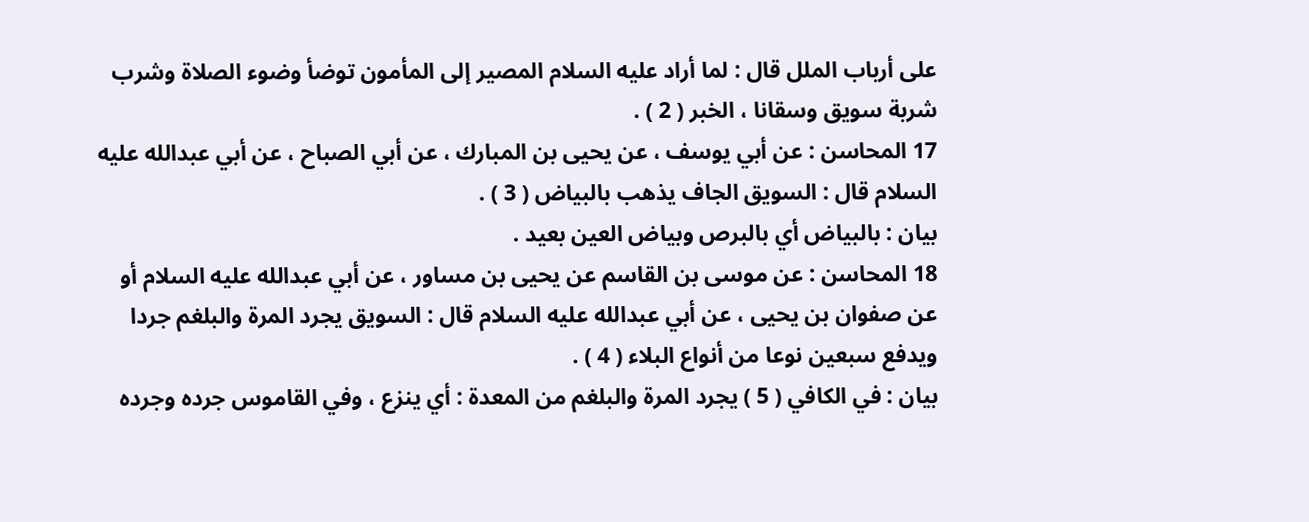على أرباب الملل قال : لما أراد عليه السلام المصير إلى المأمون توضأ وضوء الصلاة وشرب شربة سويق وسقانا ، الخبر ( 2 ) .
17 المحاسن : عن أبي يوسف ، عن يحيى بن المبارك ، عن أبي الصباح ، عن أبي عبدالله عليه السلام قال : السويق الجاف يذهب بالبياض ( 3 ) .
بيان : بالبياض أي بالبرص وبياض العين بعيد .
18 المحاسن : عن موسى بن القاسم عن يحيى بن مساور ، عن أبي عبدالله عليه السلام أو عن صفوان بن يحيى ، عن أبي عبدالله عليه السلام قال : السويق يجرد المرة والبلغم جردا ويدفع سبعين نوعا من أنواع البلاء ( 4 ) .
بيان : في الكافي ( 5 ) يجرد المرة والبلغم من المعدة : أي ينزع ، وفي القاموس جرده وجرده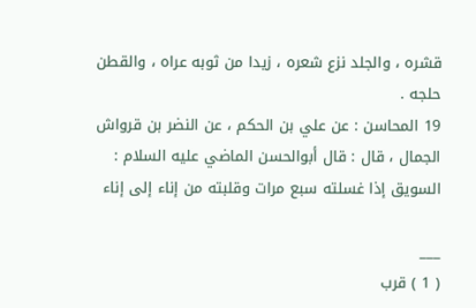قشره ، والجلد نزع شعره ، زيدا من ثوبه عراه ، والقطن حلجه .
19 المحاسن : عن علي بن الحكم ، عن النضر بن قرواش الجمال ، قال : قال أبوالحسن الماضي عليه السلام : السويق إذا غسلته سبع مرات وقلبته من إناء إلى إناء

___
( 1 ) قرب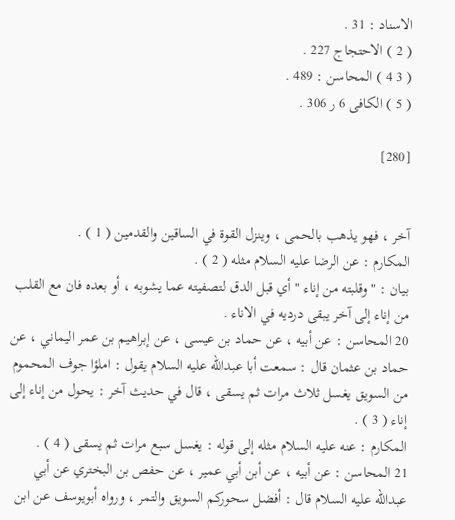الاسناد : 31 .
( 2 ) الاحتجاج 227 .
( 3 4 ) المحاسن : 489 .
( 5 ) الكافى 6 ر 306 .

[280]


آخر ، فهو يذهب بالحمى ، وينزل القوة في الساقين والقدمين ( 1 ) .
المكارم : عن الرضا عليه السلام مثله ( 2 ) .
بيان : " وقلبته من إناء " أي قبل الدق لتصفيته عما يشوبه ، أو بعده فان مع القلب من إناء إلى آخر يبقى درديه في الاناء .
20 المحاسن : عن أبيه ، عن حماد بن عيسى ، عن إبراهيم بن عمر اليماني ، عن حماد بن عثمان قال : سمعت أبا عبدالله عليه السلام يقول : املؤا جوف المحموم من السويق يغسل ثلاث مرات ثم يسقى ، قال في حديث آخر : يحول من إناء إلى إناء ( 3 ) .
المكارم : عنه عليه السلام مثله إلى قوله : يغسل سبع مرات ثم يسقى ( 4 ) .
21 المحاسن : عن أبيه ، عن أبن أبي عمير ، عن حفص بن البختري عن أبي عبدالله عليه السلام قال : أفضل سحوركم السويق والتمر ، ورواه أبويوسف عن ابن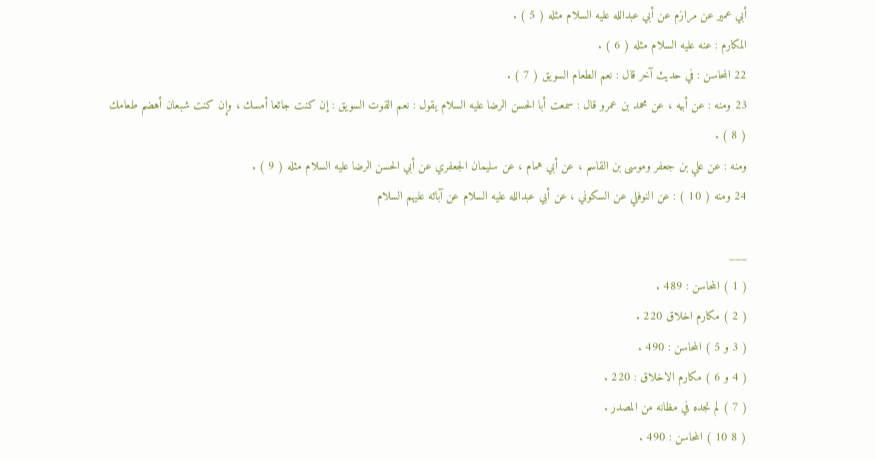أبي عمير عن مرازم عن أبي عبدالله عليه السلام مثله ( 5 ) .
المكارم : عنه عليه السلام مثله ( 6 ) .
22 المحاسن : في حديث آخر قال : نعم الطعام السويق ( 7 ) .
23 ومنه : عن أبيه ، عن محمد بن عمرو قال : سمعت أبا الحسن الرضا عليه السلام يقول : نعم القوت السويق : إن كنت جائعا أمسك ، وإن كنت شبعان أهضم طعامك ( 8 ) .
ومنه : عن علي بن جعفر وموسى بن القاسم ، عن أبي همام ، عن سليمان الجعفري عن أبي الحسن الرضا عليه السلام مثله ( 9 ) .
24 ومنه ( 10 ) : عن النوفلي عن السكوني ، عن أبي عبدالله عليه السلام عن آبائه عليهم السلام

___
( 1 ) المحاسن : 489 .
( 2 ) مكارم اخلاق 220 .
( 3 و 5 ) المحاسن : 490 .
( 4 و 6 ) مكارم الاخلاق : 220 .
( 7 ) لم نجده في مظانه من المصدر .
( 8 10 ) المحاسن : 490 .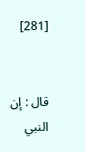[281]


قال : إن النبي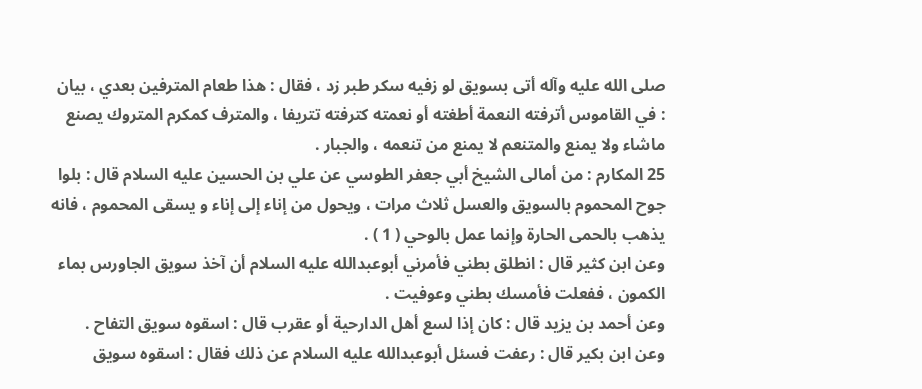صلى الله عليه وآله أتى بسويق لو زفيه سكر طبر زد ، فقال : هذا طعام المترفين بعدي ، بيان : في القاموس أترفته النعمة أطغته أو نعمته كترفته تتريفا ، والمترف كمكرم المتروك يصنع ماشاء ولا يمنع والمتنعم لا يمنع من تنعمه ، والجبار .
25 المكارم : من أمالى الشيخ أبي جعفر الطوسي عن علي بن الحسين عليه السلام قال : بلوا جوح المحموم بالسويق والعسل ثلاث مرات ، ويحول من إناء إلى إناء و يسقى المحموم ، فانه يذهب بالحمى الحارة وإنما عمل بالوحي ( 1 ) .
وعن ابن كثير قال : انطلق بطني فأمرني أبوعبدالله عليه السلام أن آخذ سويق الجاورس بماء الكمون ، ففعلت فأمسك بطني وعوفيت .
وعن أحمد بن يزيد قال : كان إذا لسع أهل الدارحية أو عقرب قال : اسقوه سويق التفاح .
وعن ابن بكير قال : رعفت فسئل أبوعبدالله عليه السلام عن ذلك فقال : اسقوه سويق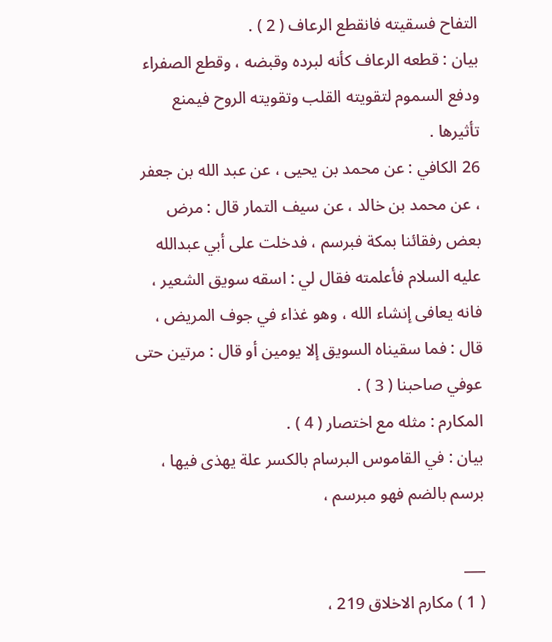التفاح فسقيته فانقطع الرعاف ( 2 ) .
بيان : قطعه الرعاف كأنه لبرده وقبضه ، وقطع الصفراء ودفع السموم لتقويته القلب وتقويته الروح فيمنع تأثيرها .
26 الكافي : عن محمد بن يحيى ، عن عبد الله بن جعفر ، عن محمد بن خالد ، عن سيف التمار قال : مرض بعض رفقائنا بمكة فبرسم ، فدخلت على أبي عبدالله عليه السلام فأعلمته فقال لي : اسقه سويق الشعير ، فانه يعافى إنشاء الله ، وهو غذاء في جوف المريض ، قال : فما سقيناه السويق إلا يومين أو قال : مرتين حتى عوفي صاحبنا ( 3 ) .
المكارم : مثله مع اختصار ( 4 ) .
بيان : في القاموس البرسام بالكسر علة يهذى فيها ، برسم بالضم فهو مبرسم ،

___
( 1 ) مكارم الاخلاق 219 ،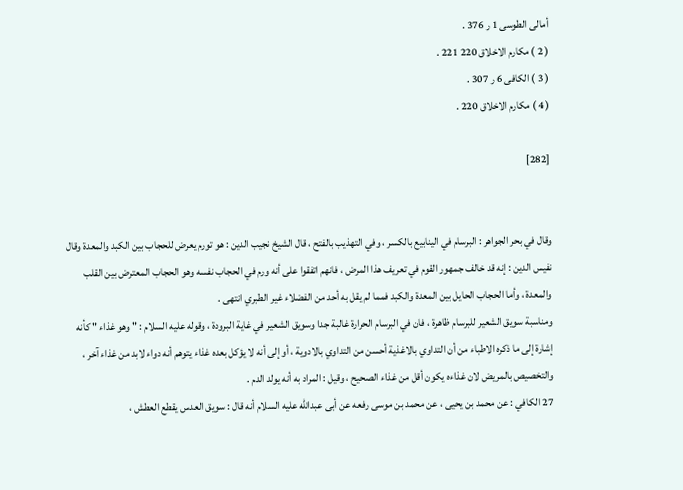أمالى الطوسى 1 ر 376 .
( 2 ) مكارم الاخلاق 220 221 .
( 3 ) الكافى 6 ر 307 .
( 4 ) مكارم الاخلاق 220 .

[282]


وقال في بحر الجواهر : البرسام في الينابيع بالكسر ، وفي التهذيب بالفتح ، قال الشيخ نجيب الدين : هو تورم يعرض للحجاب بين الكبد والمعدة وقال نفيس الدين : إنه قد خالف جمهور القوم في تعريف هذا المرض ، فانهم اتفقوا على أنه ورم في الحجاب نفسه وهو الحجاب المعترض بين القلب والمعدة ، وأما الحجاب الحايل بين المعدة والكبد فمما لم يقل به أحد من الفضلاء غير الطبري انتهى .
ومناسبة سويق الشعير للبرسام ظاهرة ، فان في البرسام الحرارة غالبة جدا وسويق الشعير في غاية البرودة ، وقوله عليه السلام : " وهو غذاء " كأنه إشارة إلى ما ذكره الاطباء من أن التداوي بالاغذية أحسن من التداوي بالادوية ، أو إلى أنه لا يؤكل بعده غذاء يتوهم أنه دواء لابد من غذاء آخر ، والتخصيص بالمريض لان غذاءه يكون أقل من غذاء الصحيح ، وقيل : المراد به أنه يولد الدم .
27 الكافي : عن محمد بن يحيى ، عن محمد بن موسى رفعه عن أبى عبدالله عليه السلام أنه قال : سويق العدس يقطع العطش ،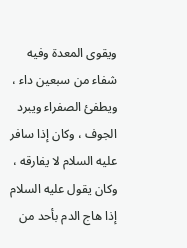ويقوى المعدة وفيه شفاء من سبعين داء ، ويطفئ الصفراء ويبرد الجوف ، وكان إذا سافر عليه السلام لا يفارقه ، وكان يقول عليه السلام إذا هاج الدم بأحد من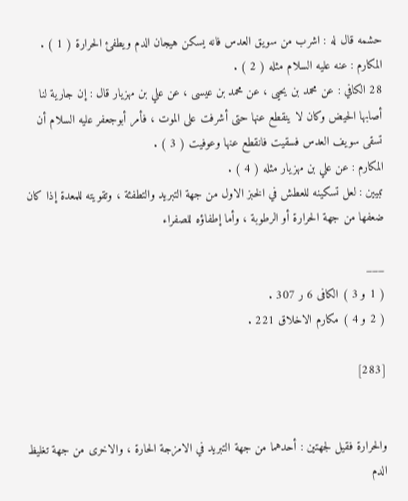حشمه قال له : اشرب من سويق العدس فانه يسكن هيجان الدم ويطفئ الحرارة ( 1 ) .
المكارم : عنه عليه السلام مثله ( 2 ) .
28 الكافي : عن محمد بن يحيى ، عن محمد بن عيسى ، عن علي بن مهزيار قال : إن جارية لنا أصابها الحيض وكان لا ينقطع عنها حتى أشرفت على الموت ، فأمر أبوجعفر عليه السلام أن تسقى سويف العدس فسقيت فانقطع عنها وعوفيت ( 3 ) .
المكارم : عن علي بن مهزيار مثله ( 4 ) .
تبيين : لعل تسكينه للعطش في الخبز الاول من جهة التبريد والتطفئة ، وتقويته للمعدة إذا كان ضعفها من جهة الحرارة أو الرطوبة ، وأما إطفاؤه للصفراء

___
( 1 و 3 ) الكافى 6 ر 307 .
( 2 و 4 ) مكارم الاخلاق 221 .

[283]


والحرارة فقيل لجهتين : أحدهما من جهة التبريد في الامزجة الحارة ، والاخرى من جهة تغليظ الدم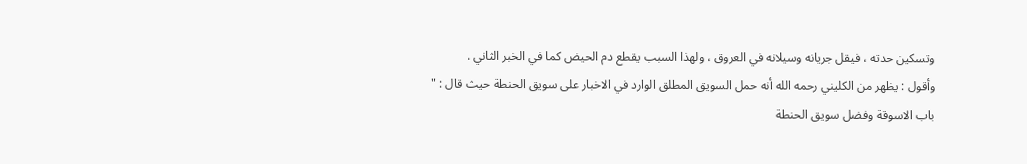وتسكين حدته ، فيقل جريانه وسيلانه في العروق ، ولهذا السبب يقطع دم الحيض كما في الخبر الثاني .
وأقول : يظهر من الكليني رحمه الله أنه حمل السويق المطلق الوارد في الاخبار على سويق الحنطة حيث قال : " باب الاسوقة وفضل سويق الحنطة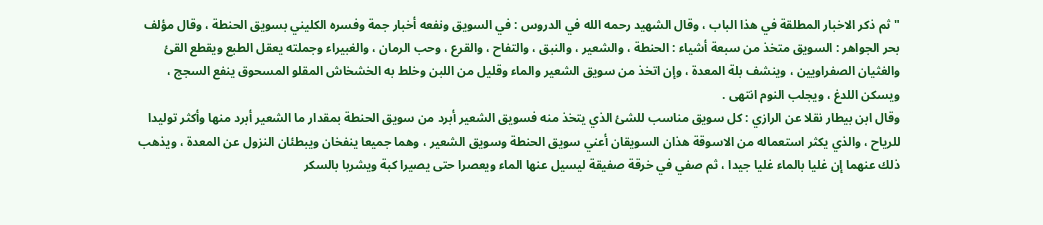" ثم ذكر الاخبار المطلقة في هذا الباب ، وقال الشهيد رحمه الله في الدروس : في السويق ونفعه أخبار جمة وفسره الكليني بسويق الحنطة ، وقال مؤلف بحر الجواهر : السويق متخذ من سبعة أشياء : الحنطة ، والشعير ، والنبق ، والتفاح ، والقرع ، وحب الرمان ، والغبيراء وجملته يعقل الطبع ويقطع القئ والغثيان الصفراويين ، وينشف بلة المعدة ، وإن اتخذ من سويق الشعير والماء وقليل من اللبن وخلط به الخشخاش المقلو المسحوق ينفع السجج ، ويسكن اللدغ ، ويجلب النوم انتهى .
وقال ابن بيطار نقلا عن الرازي : كل سويق مناسب للشئ الذي يتخذ منه فسويق الشعير أبرد من سويق الحنطة بمقدار ما الشعير أبرد منها وأكثر توليدا للرياح ، والذي يكثر استعماله من الاسوقة هذان السويقان أعني سويق الحنطة وسويق الشعير ، وهما جميعا ينفخان ويبطئان النزول عن المعدة ، ويذهب ذلك عنهما إن غليا بالماء غليا جيدا ، ثم صفي في خرقة صفيقة ليسيل عنها الماء ويعصرا حتى يصيرا كبة ويشربا بالسكر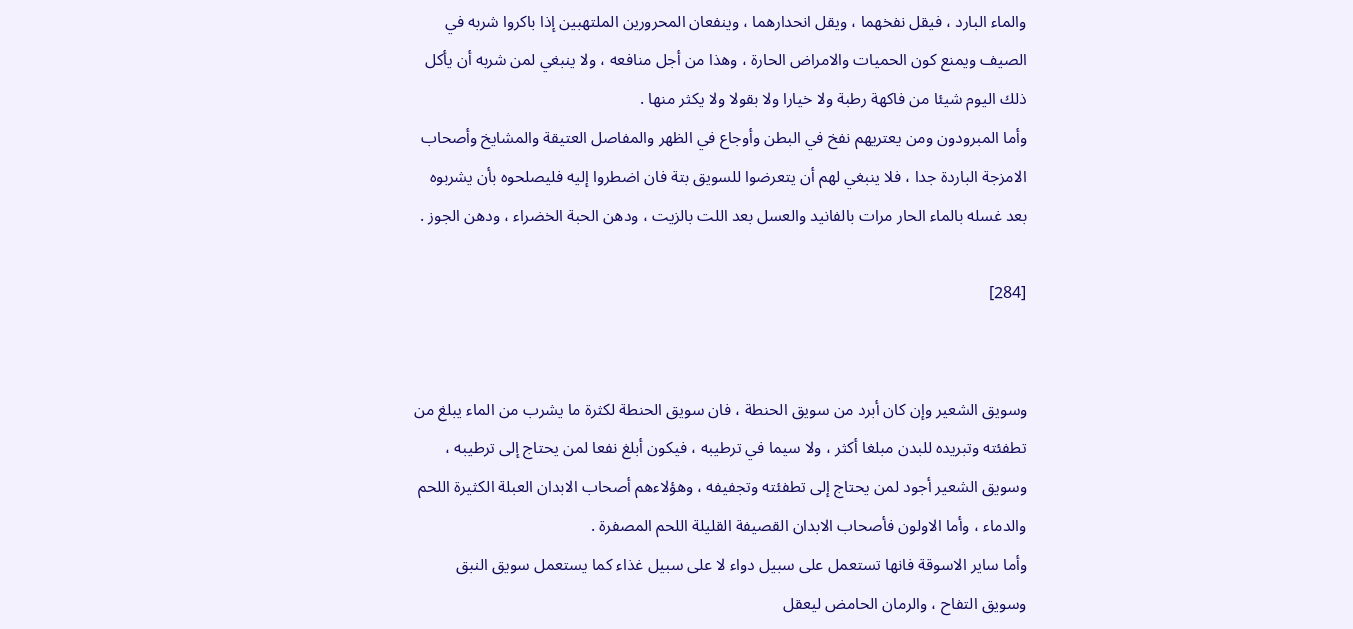والماء البارد ، فيقل نفخهما ، ويقل انحدارهما ، وينفعان المحرورين الملتهبين إذا باكروا شربه في الصيف ويمنع كون الحميات والامراض الحارة ، وهذا من أجل منافعه ، ولا ينبغي لمن شربه أن يأكل ذلك اليوم شيئا من فاكهة رطبة ولا خيارا ولا بقولا ولا يكثر منها .
وأما المبرودون ومن يعتريهم نفخ في البطن وأوجاع في الظهر والمفاصل العتيقة والمشايخ وأصحاب الامزجة الباردة جدا ، فلا ينبغي لهم أن يتعرضوا للسويق بتة فان اضطروا إليه فليصلحوه بأن يشربوه بعد غسله بالماء الحار مرات بالفانيد والعسل بعد اللت بالزيت ، ودهن الحبة الخضراء ، ودهن الجوز .

[284]


وسويق الشعير وإن كان أبرد من سويق الحنطة ، فان سويق الحنطة لكثرة ما يشرب من الماء يبلغ من تطفئته وتبريده للبدن مبلغا أكثر ، ولا سيما في ترطيبه ، فيكون أبلغ نفعا لمن يحتاج إلى ترطيبه ، وسويق الشعير أجود لمن يحتاج إلى تطفئته وتجفيفه ، وهؤلاءهم أصحاب الابدان العبلة الكثيرة اللحم والدماء ، وأما الاولون فأصحاب الابدان القصيفة القليلة اللحم المصفرة .
وأما ساير الاسوقة فانها تستعمل على سبيل دواء لا على سبيل غذاء كما يستعمل سويق النبق وسويق التفاح ، والرمان الحامض ليعقل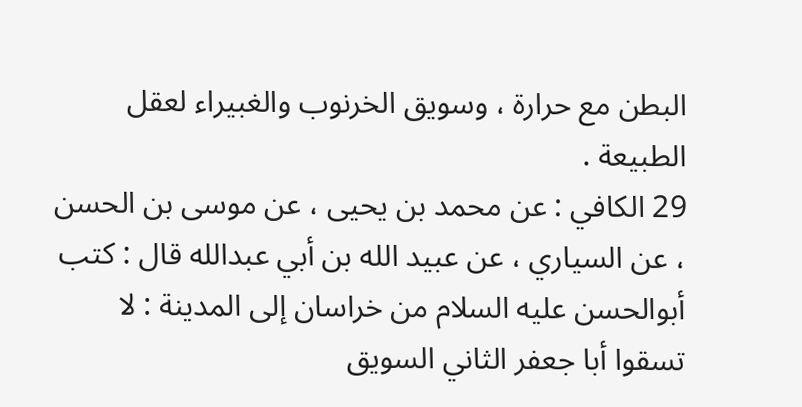البطن مع حرارة ، وسويق الخرنوب والغبيراء لعقل الطبيعة .
29 الكافي : عن محمد بن يحيى ، عن موسى بن الحسن ، عن السياري ، عن عبيد الله بن أبي عبدالله قال : كتب أبوالحسن عليه السلام من خراسان إلى المدينة : لا تسقوا أبا جعفر الثاني السويق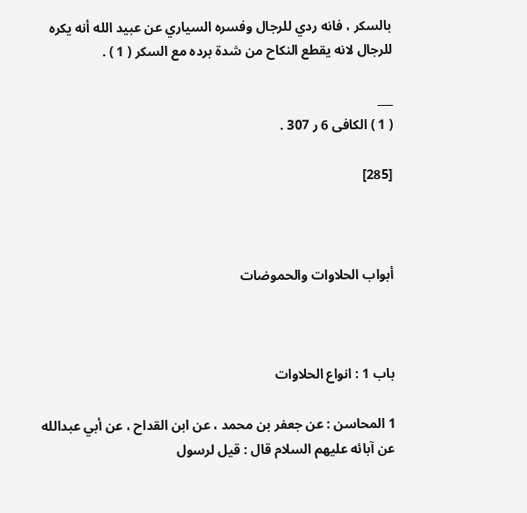بالسكر ، فانه ردي للرجال وفسره السياري عن عبيد الله أنه يكره للرجال لانه يقطع النكاح من شدة برده مع السكر ( 1 ) .

___
( 1 ) الكافى 6 ر 307 .

[285]



أبواب الحلاوات والحموضات



باب 1 : انواع الحلاوات

1 المحاسن : عن جعفر بن محمد ، عن ابن القداح ، عن أبي عبدالله عن آبائه عليهم السلام قال : قيل لرسول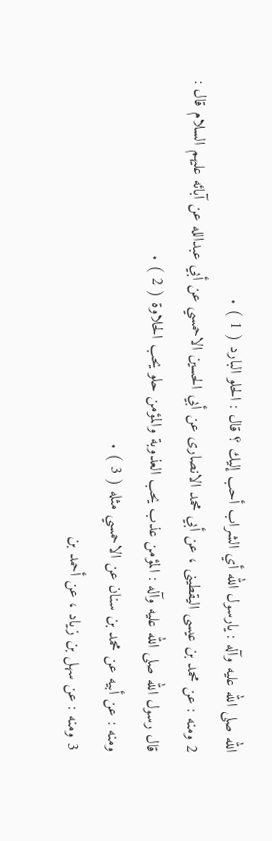الله صلى الله عليه وآله : يارسول الله أي الشراب أحب إليك ؟ قال : الحلو البارد ( 1 ) .
2 ومنه : عن محمد بن عيسى اليقطينى ، عن أبي محمد الانصارى عن أبي الحسين الاحمسي عن أبي عبدالله عن آبائه عليهم السلام قال : قال رسول الله صلى الله عليه وآله : المؤمن عذب يحب العذوبة والمؤمن حلو يحب الحلاوة ( 2 ) .
ومنه : عن أبيه عن محمد بن سنان عن الاحمسي مثله ( 3 ) .
3 ومنه : عن سهل بن زياد ، عن أحمد بن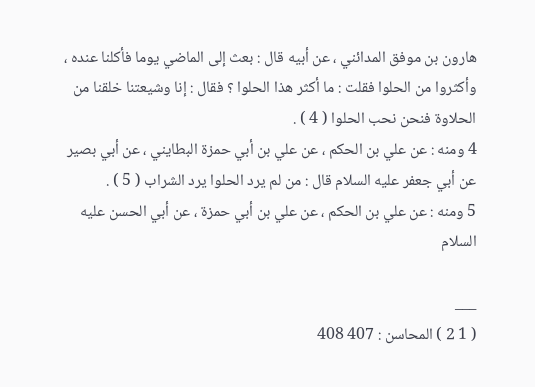هارون بن موفق المدائني ، عن أبيه قال : بعث إلى الماضي يوما فأكلنا عنده ، وأكثروا من الحلوا فقلت : ما أكثر هذا الحلوا ؟ فقال : إنا وشيعتنا خلقنا من الحلاوة فنحن نحب الحلوا ( 4 ) .
4 ومنه : عن علي بن الحكم ، عن علي بن أبي حمزة البطايني ، عن أبي بصير عن أبي جعفر عليه السلام قال : من لم يرد الحلوا يرد الشراب ( 5 ) .
5 ومنه : عن علي بن الحكم ، عن علي بن أبي حمزة ، عن أبي الحسن عليه السلام

___
( 1 2 ) المحاسن : 407 408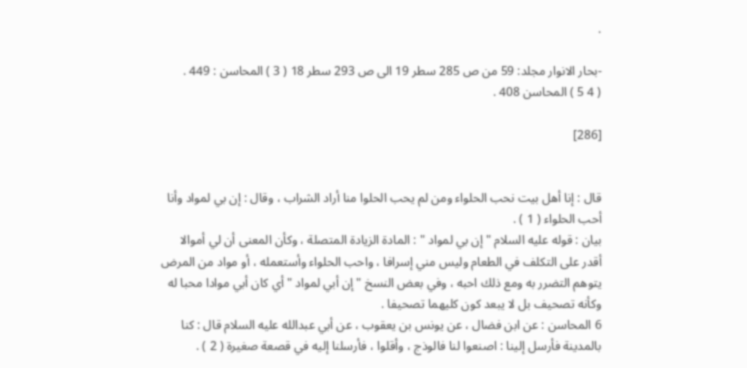.

-بحار الانوار مجلد: 59 من ص 285 سطر 19 الى ص 293 سطر 18 ( 3 ) المحاسن : 449 .
( 4 5 ) المحاسن 408 .

[286]


قال : إنا أهل بيت نحب الحلواء ومن لم يحب الحلوا منا أراد الشراب ، وقال : إن بي لمواد وأنا أحب الحلواء ( 1 ) .
بيان : قوله عليه السلام " إن بي لمواد " : المادة الزيادة المتصلة ، وكأن المعنى أن لي أموالا أقدر على التكلف في الطعام وليس مني إسرافا ، واحب الحلواء وأستعمله ، أو مواد من المرض يتوهم التضرر به ومع ذلك احبه ، وفي بعض النسخ " إن أبي لمواد " أي كان أبي موادا محبا له وكأنه تصحيف بل لا يبعد كون كليهما تصحيفا .
6 المحاسن : عن ابن فضال ، عن يونس بن يعقوب ، عن أبي عبدالله عليه السلام قال : كنا بالمدينة فأرسل إلينا : اصنعوا لنا فالوذج ، وأقلوا ، فأرسلنا إليه في قصعة صغيرة ( 2 ) .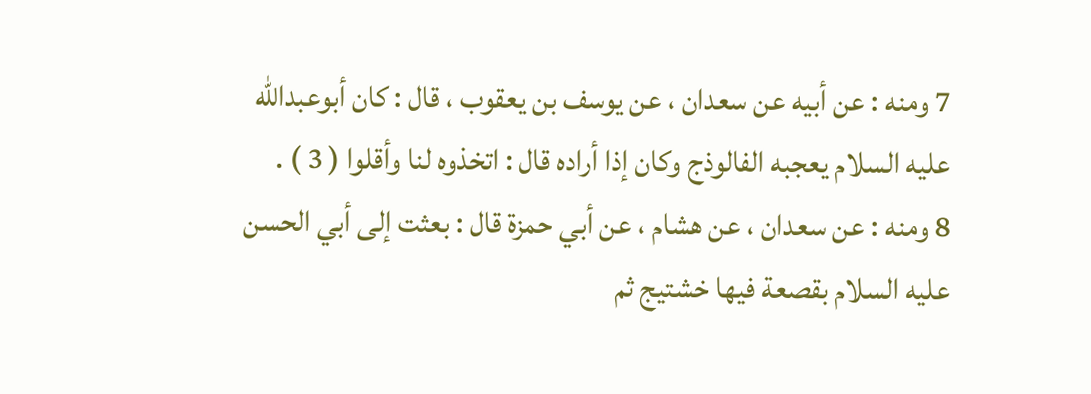7 ومنه : عن أبيه عن سعدان ، عن يوسف بن يعقوب ، قال : كان أبوعبدالله عليه السلام يعجبه الفالوذج وكان إذا أراده قال : اتخذوه لنا وأقلوا ( 3 ) .
8 ومنه : عن سعدان ، عن هشام ، عن أبي حمزة قال : بعثت إلى أبي الحسن عليه السلام بقصعة فيها خشتيج ثم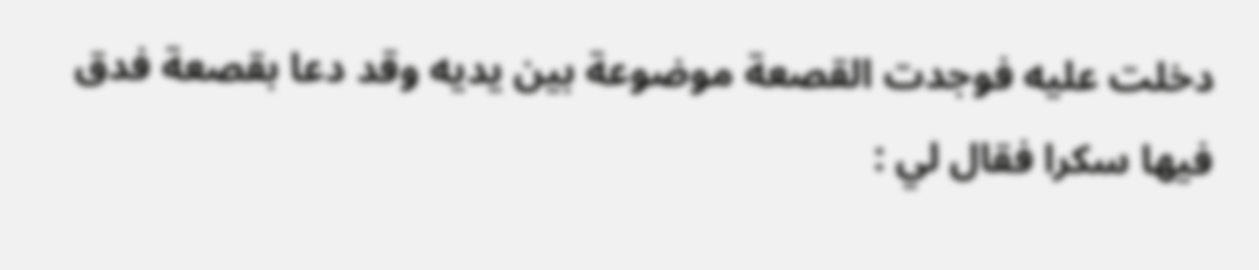دخلت عليه فوجدت القصعة موضوعة بين يديه وقد دعا بقصعة فدق فيها سكرا فقال لي :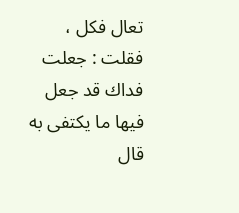تعال فكل ، فقلت : جعلت فداك قد جعل فيها ما يكتفى به قال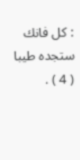: كل فانك ستجده طيبا ( 4 ) .